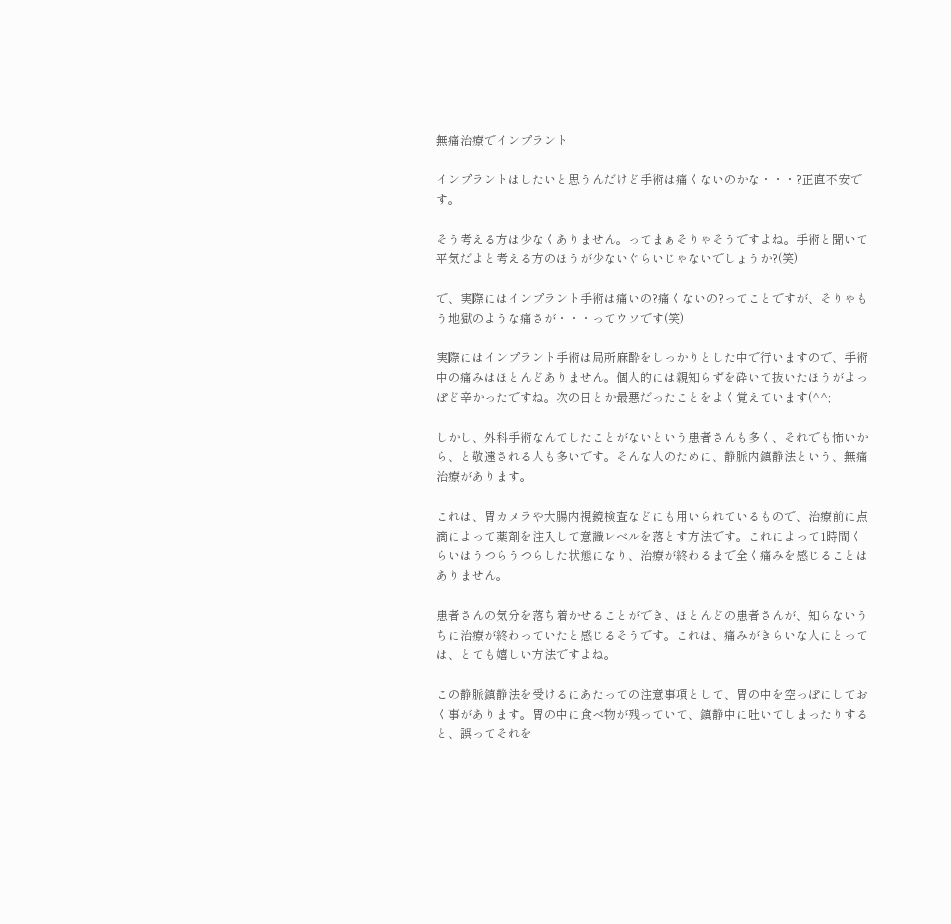無痛治療でインプラント

インプラントはしたいと思うんだけど手術は痛くないのかな・・・?正直不安です。

そう考える方は少なくありません。ってまぁそりゃそうですよね。手術と聞いて平気だよと考える方のほうが少ないぐらいじゃないでしょうか?(笑)

で、実際にはインプラント手術は痛いの?痛くないの?ってことですが、そりゃもう地獄のような痛さが・・・ってウソです(笑)

実際にはインプラント手術は局所麻酔をしっかりとした中で行いますので、手術中の痛みはほとんどありません。個人的には親知らずを砕いて抜いたほうがよっぽど辛かったですね。次の日とか最悪だったことをよく覚えています(^^;

しかし、外科手術なんてしたことがないという患者さんも多く、それでも怖いから、と敬遠される人も多いです。そんな人のために、静脈内鎮静法という、無痛治療があります。

これは、胃カメラや大腸内視鏡検査などにも用いられているもので、治療前に点滴によって薬剤を注入して意識レベルを落とす方法です。これによって1時間くらいはうつらうつらした状態になり、治療が終わるまで全く痛みを感じることはありません。

患者さんの気分を落ち着かせることができ、ほとんどの患者さんが、知らないうちに治療が終わっていたと感じるそうです。これは、痛みがきらいな人にとっては、とても嬉しい方法ですよね。

この静脈鎮静法を受けるにあたっての注意事項として、胃の中を空っぽにしておく事があります。胃の中に食べ物が残っていて、鎮静中に吐いてしまったりすると、誤ってそれを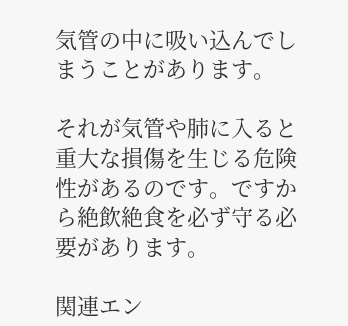気管の中に吸い込んでしまうことがあります。

それが気管や肺に入ると重大な損傷を生じる危険性があるのです。ですから絶飲絶食を必ず守る必要があります。

関連エン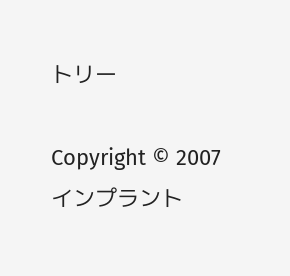トリー

Copyright © 2007 インプラント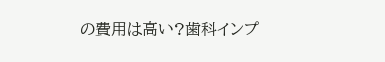の費用は高い?歯科インプ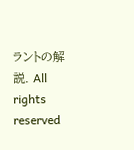ラントの解説. All rights reserved